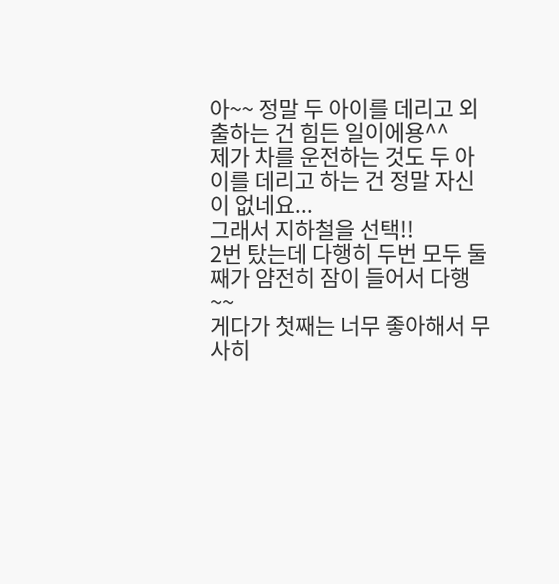아~~ 정말 두 아이를 데리고 외출하는 건 힘든 일이에용^^
제가 차를 운전하는 것도 두 아이를 데리고 하는 건 정말 자신이 없네요...
그래서 지하철을 선택!!
2번 탔는데 다행히 두번 모두 둘째가 얌전히 잠이 들어서 다행~~
게다가 첫째는 너무 좋아해서 무사히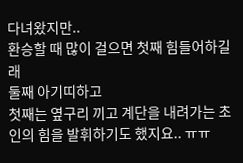다녀왔지만..
환승할 때 많이 걸으면 첫째 힘들어하길래
둘째 아기띠하고
첫째는 옆구리 끼고 계단을 내려가는 초인의 힘을 발휘하기도 했지요.. ㅠㅠ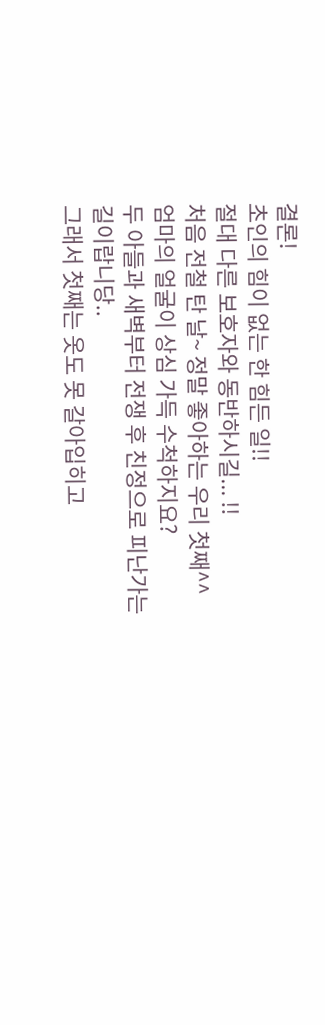결론!
초인의 힘이 없는 한 힘든 일!!
절대 다른 보호자와 동반하시길... !!
처음 전철 탄 날~ 정말 좋아하는 우리 첫째^^
엄마의 얼굴이 상심 가득 수척하지요?
두 아들과 새벽부터 전쟁 후 친정으로 피난가는 길이랍니당..
그래서 첫째는 옷도 못 갈아입히고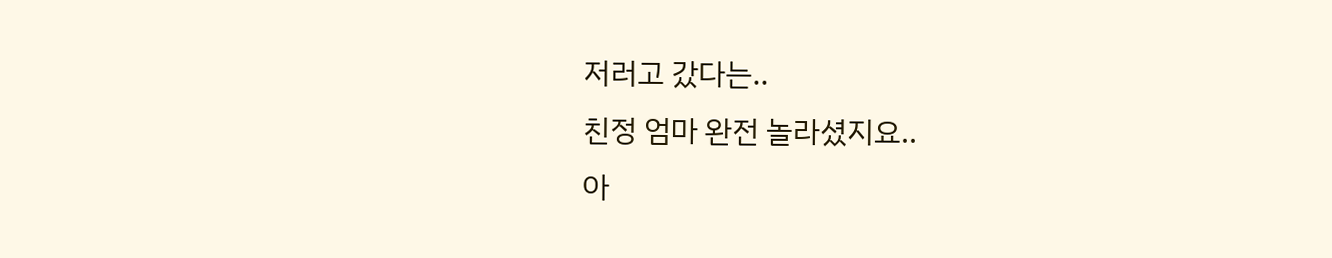저러고 갔다는..
친정 엄마 완전 놀라셨지요..
아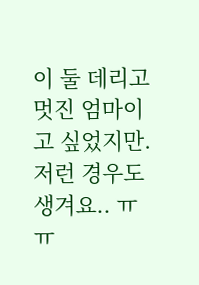이 둘 데리고 멋진 엄마이고 싶었지만.
저런 경우도 생겨요.. ㅠㅠ